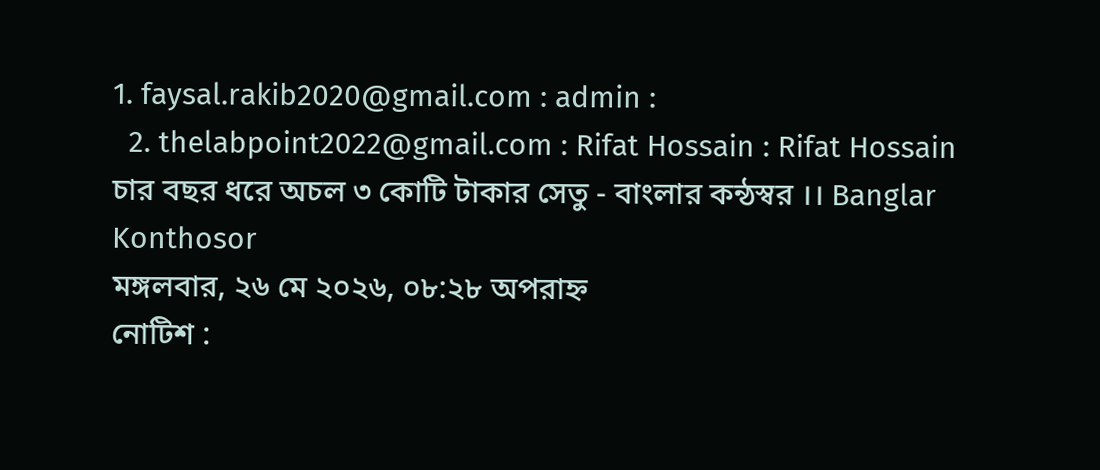1. faysal.rakib2020@gmail.com : admin :
  2. thelabpoint2022@gmail.com : Rifat Hossain : Rifat Hossain
চার বছর ধরে অচল ৩ কোটি টাকার সেতু - বাংলার কন্ঠস্বর ।। Banglar Konthosor
মঙ্গলবার, ২৬ মে ২০২৬, ০৮:২৮ অপরাহ্ন
নোটিশ :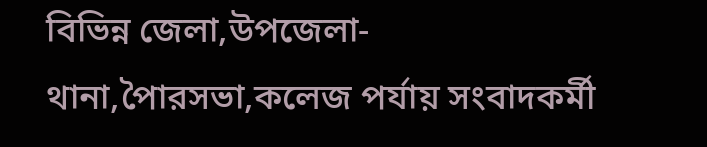বিভিন্ন জেলা,উপজেলা-থানা,পৈারসভা,কলেজ পর্যায় সংবাদকর্মী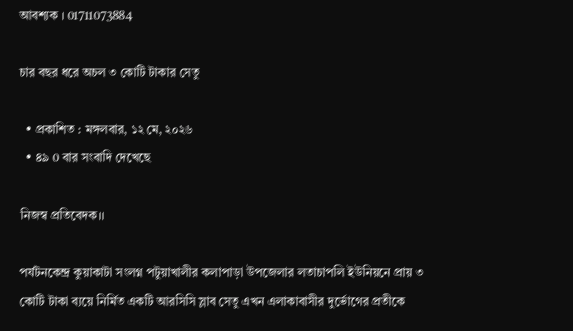আবশ্যক । 01711073884

চার বছর ধরে অচল ৩ কোটি টাকার সেতু

  • প্রকাশিত : মঙ্গলবার, ১২ মে, ২০২৬
  • ৪৯ 0 বার সংবাদি দেখেছে

নিজস্ব প্রতিবেদক।।

পর্যটনকেন্দ্র কুয়াকাটা সংলগ্ন পটুয়াখালীর কলাপাড়া উপজেলার লতাচাপলি ইউনিয়নে প্রায় ৩ কোটি টাকা ব্যয়ে নির্মিত একটি আরসিসি স্লাব সেতু এখন এলাকাবাসীর দুর্ভোগের প্রতীকে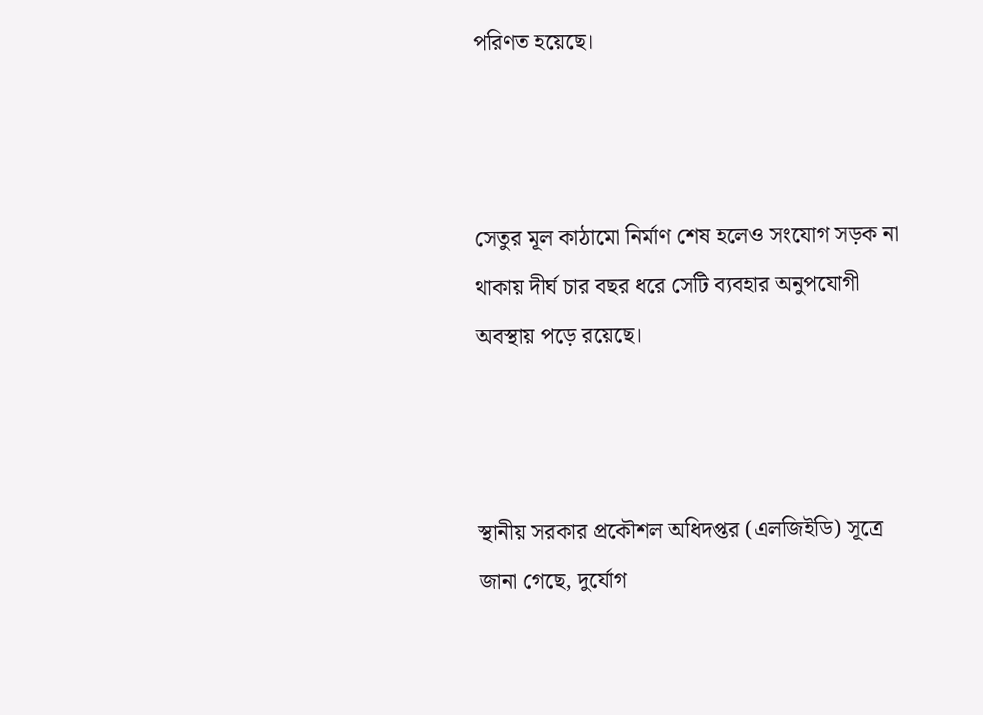পরিণত হয়েছে।



সেতুর মূল কাঠামো নির্মাণ শেষ হলেও সংযোগ সড়ক না থাকায় দীর্ঘ চার বছর ধরে সেটি ব্যবহার অনুপযোগী অবস্থায় পড়ে রয়েছে।



স্থানীয় সরকার প্রকৌশল অধিদপ্তর (এলজিইডি) সূত্রে জানা গেছে, দুর্যোগ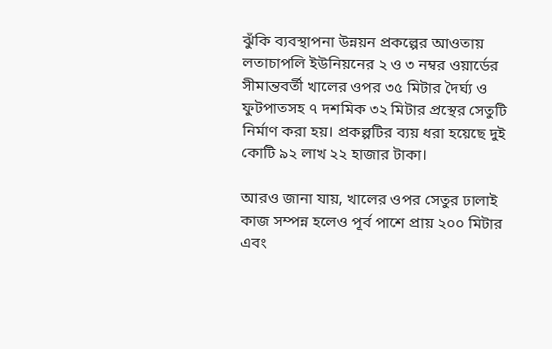ঝুঁকি ব্যবস্থাপনা উন্নয়ন প্রকল্পের আওতায় লতাচাপলি ইউনিয়নের ২ ও ৩ নম্বর ওয়ার্ডের সীমান্তবর্তী খালের ওপর ৩৫ মিটার দৈর্ঘ্য ও ফুটপাতসহ ৭ দশমিক ৩২ মিটার প্রস্থের সেতুটি নির্মাণ করা হয়। প্রকল্পটির ব্যয় ধরা হয়েছে দুই কোটি ৯২ লাখ ২২ হাজার টাকা।

আরও জানা যায়, খালের ওপর সেতুর ঢালাই কাজ সম্পন্ন হলেও পূর্ব পাশে প্রায় ২০০ মিটার এবং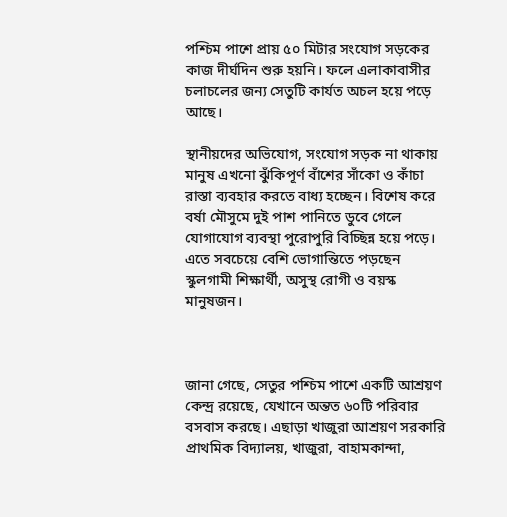পশ্চিম পাশে প্রায় ৫০ মিটার সংযোগ সড়কের কাজ দীর্ঘদিন শুরু হয়নি। ফলে এলাকাবাসীর চলাচলের জন্য সেতুটি কার্যত অচল হয়ে পড়ে আছে।

স্থানীয়দের অভিযোগ, সংযোগ সড়ক না থাকায় মানুষ এখনো ঝুঁকিপূর্ণ বাঁশের সাঁকো ও কাঁচা রাস্তা ব্যবহার করতে বাধ্য হচ্ছেন। বিশেষ করে বর্ষা মৌসুমে দুই পাশ পানিতে ডুবে গেলে যোগাযোগ ব্যবস্থা পুরোপুরি বিচ্ছিন্ন হয়ে পড়ে। এতে সবচেয়ে বেশি ভোগান্তিতে পড়ছেন স্কুলগামী শিক্ষার্থী, অসুস্থ রোগী ও বয়স্ক মানুষজন।



জানা গেছে, সেতুর পশ্চিম পাশে একটি আশ্রয়ণ কেন্দ্র রয়েছে, যেখানে অন্তত ৬০টি পরিবার বসবাস করছে। এছাড়া খাজুরা আশ্রয়ণ সরকারি প্রাথমিক বিদ্যালয়, খাজুরা, বাহামকান্দা,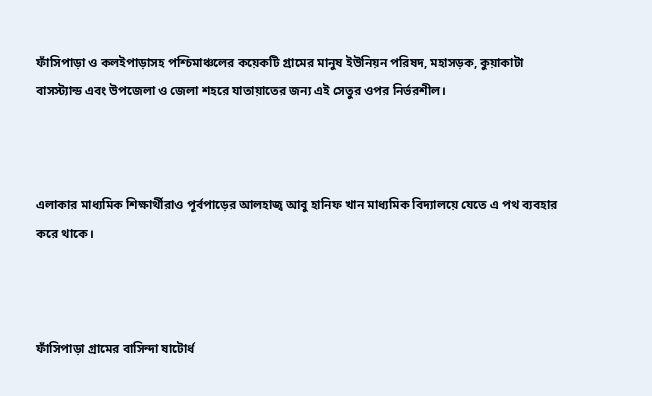ফাঁসিপাড়া ও কলইপাড়াসহ পশ্চিমাঞ্চলের কয়েকটি গ্রামের মানুষ ইউনিয়ন পরিষদ, মহাসড়ক, কুয়াকাটা বাসস্ট্যান্ড এবং উপজেলা ও জেলা শহরে যাতায়াতের জন্য এই সেতুর ওপর নির্ভরশীল।



এলাকার মাধ্যমিক শিক্ষার্থীরাও পূর্বপাড়ের আলহাজ্ব আবু হানিফ খান মাধ্যমিক বিদ্যালয়ে যেতে এ পথ ব্যবহার করে থাকে।



ফাঁসিপাড়া গ্রামের বাসিন্দা ষাটোর্ধ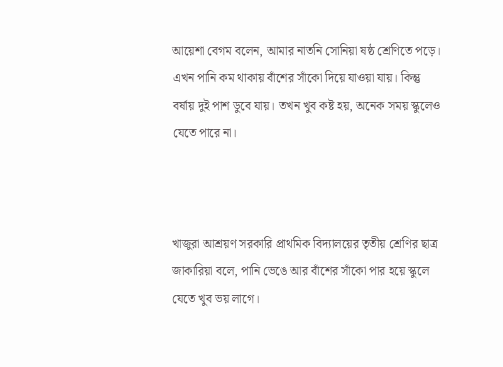আয়েশা বেগম বলেন, আমার নাতনি সোনিয়া ষষ্ঠ শ্রেণিতে পড়ে। এখন পানি কম থাকায় বাঁশের সাঁকো দিয়ে যাওয়া যায়। কিন্তু বর্ষায় দুই পাশ ডুবে যায়। তখন খুব কষ্ট হয়, অনেক সময় স্কুলেও যেতে পারে না।



খাজুরা আশ্রয়ণ সরকারি প্রাথমিক বিদ্যালয়ের তৃতীয় শ্রেণির ছাত্র জাকারিয়া বলে, পানি ভেঙে আর বাঁশের সাঁকো পার হয়ে স্কুলে যেতে খুব ভয় লাগে।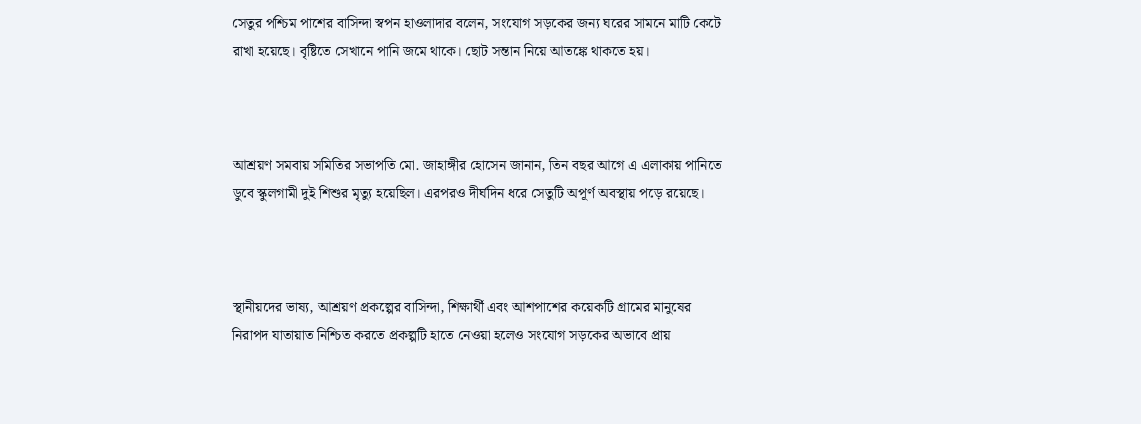সেতুর পশ্চিম পাশের বাসিন্দা স্বপন হাওলাদার বলেন, সংযোগ সড়কের জন্য ঘরের সামনে মাটি কেটে রাখা হয়েছে। বৃষ্টিতে সেখানে পানি জমে থাকে। ছোট সন্তান নিয়ে আতঙ্কে থাকতে হয়।



আশ্রয়ণ সমবায় সমিতির সভাপতি মো. জাহাঙ্গীর হোসেন জানান, তিন বছর আগে এ এলাকায় পানিতে ডুবে স্কুলগামী দুই শিশুর মৃত্যু হয়েছিল। এরপরও দীর্ঘদিন ধরে সেতুটি অপূর্ণ অবস্থায় পড়ে রয়েছে।



স্থানীয়দের ভাষ্য, আশ্রয়ণ প্রকল্পের বাসিন্দা, শিক্ষার্থী এবং আশপাশের কয়েকটি গ্রামের মানুষের নিরাপদ যাতায়াত নিশ্চিত করতে প্রকল্পটি হাতে নেওয়া হলেও সংযোগ সড়কের অভাবে প্রায়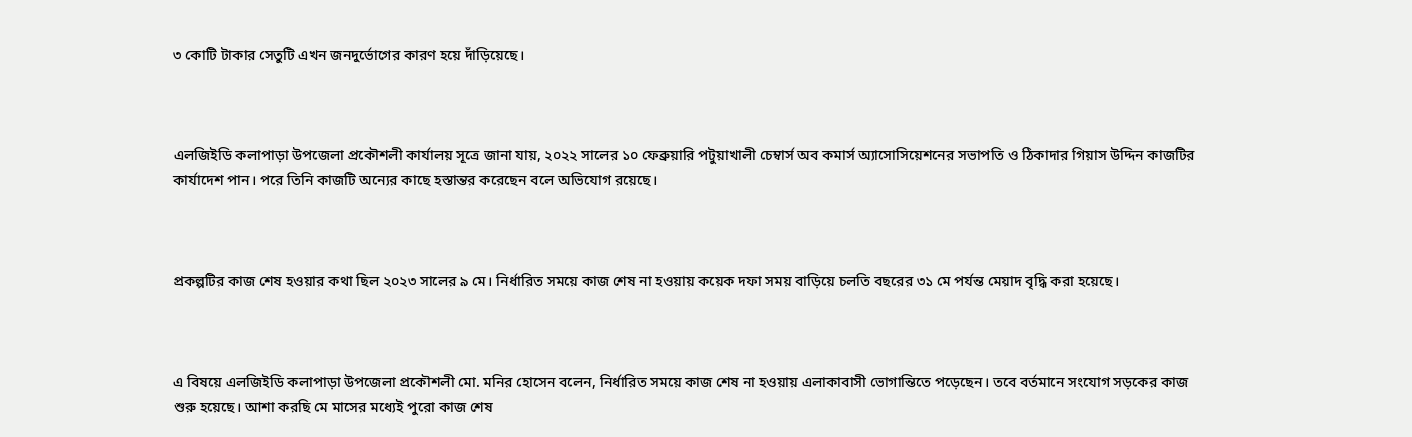৩ কোটি টাকার সেতুটি এখন জনদুর্ভোগের কারণ হয়ে দাঁড়িয়েছে।



এলজিইডি কলাপাড়া উপজেলা প্রকৌশলী কার্যালয় সূত্রে জানা যায়, ২০২২ সালের ১০ ফেব্রুয়ারি পটুয়াখালী চেম্বার্স অব কমার্স অ্যাসোসিয়েশনের সভাপতি ও ঠিকাদার গিয়াস উদ্দিন কাজটির কার্যাদেশ পান। পরে তিনি কাজটি অন্যের কাছে হস্তান্তর করেছেন বলে অভিযোগ রয়েছে।



প্রকল্পটির কাজ শেষ হওয়ার কথা ছিল ২০২৩ সালের ৯ মে। নির্ধারিত সময়ে কাজ শেষ না হওয়ায় কয়েক দফা সময় বাড়িয়ে চলতি বছরের ৩১ মে পর্যন্ত মেয়াদ বৃদ্ধি করা হয়েছে।



এ বিষয়ে এলজিইডি কলাপাড়া উপজেলা প্রকৌশলী মো. মনির হোসেন বলেন, নির্ধারিত সময়ে কাজ শেষ না হওয়ায় এলাকাবাসী ভোগান্তিতে পড়েছেন। তবে বর্তমানে সংযোগ সড়কের কাজ শুরু হয়েছে। আশা করছি মে মাসের মধ্যেই পুরো কাজ শেষ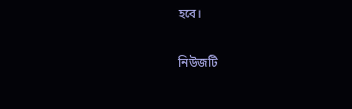হবে।

নিউজটি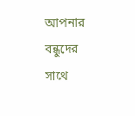আপনার বন্ধুদের সাথে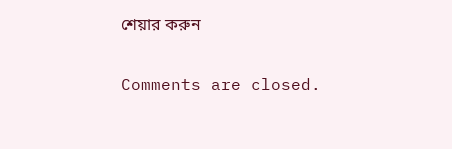শেয়ার করুন

Comments are closed.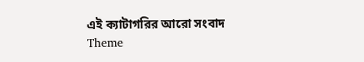এই ক্যাটাগরির ‍আরো সংবাদ
Theme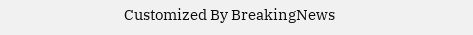Customized By BreakingNews